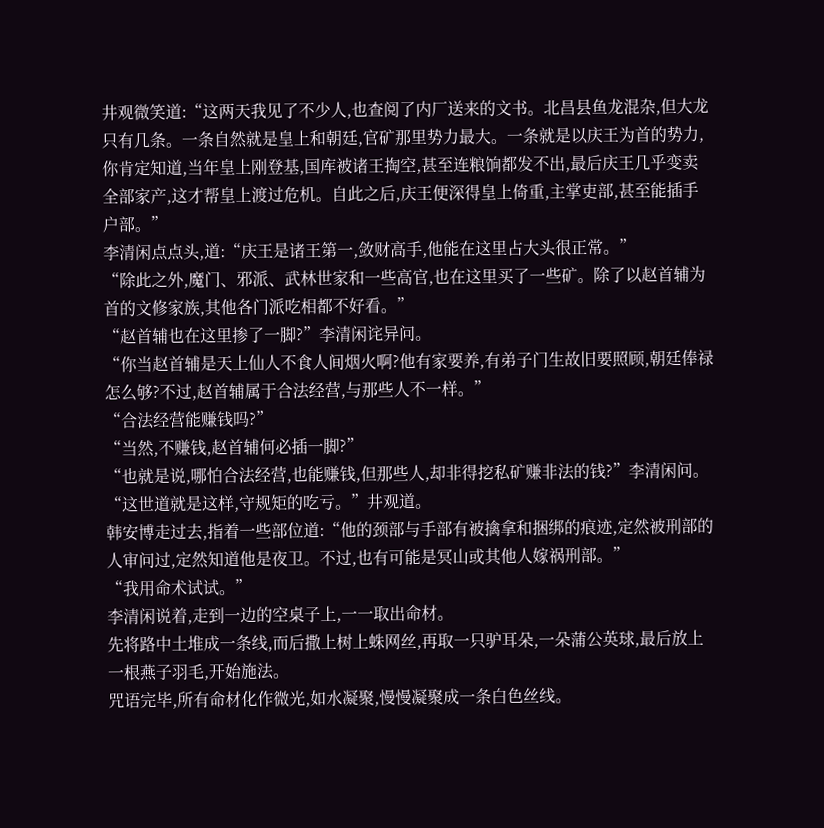井观微笑道:“这两天我见了不少人,也查阅了内厂送来的文书。北昌县鱼龙混杂,但大龙只有几条。一条自然就是皇上和朝廷,官矿那里势力最大。一条就是以庆王为首的势力,你肯定知道,当年皇上刚登基,国库被诸王掏空,甚至连粮饷都发不出,最后庆王几乎变卖全部家产,这才帮皇上渡过危机。自此之后,庆王便深得皇上倚重,主掌吏部,甚至能插手户部。”
李清闲点点头,道:“庆王是诸王第一,敛财高手,他能在这里占大头很正常。”
“除此之外,魔门、邪派、武林世家和一些高官,也在这里买了一些矿。除了以赵首辅为首的文修家族,其他各门派吃相都不好看。”
“赵首辅也在这里掺了一脚?”李清闲诧异问。
“你当赵首辅是天上仙人不食人间烟火啊?他有家要养,有弟子门生故旧要照顾,朝廷俸禄怎么够?不过,赵首辅属于合法经营,与那些人不一样。”
“合法经营能赚钱吗?”
“当然,不赚钱,赵首辅何必插一脚?”
“也就是说,哪怕合法经营,也能赚钱,但那些人,却非得挖私矿赚非法的钱?”李清闲问。
“这世道就是这样,守规矩的吃亏。”井观道。
韩安博走过去,指着一些部位道:“他的颈部与手部有被擒拿和捆绑的痕迹,定然被刑部的人审问过,定然知道他是夜卫。不过,也有可能是冥山或其他人嫁祸刑部。”
“我用命术试试。”
李清闲说着,走到一边的空桌子上,一一取出命材。
先将路中土堆成一条线,而后撒上树上蛛网丝,再取一只驴耳朵,一朵蒲公英球,最后放上一根燕子羽毛,开始施法。
咒语完毕,所有命材化作微光,如水凝聚,慢慢凝聚成一条白色丝线。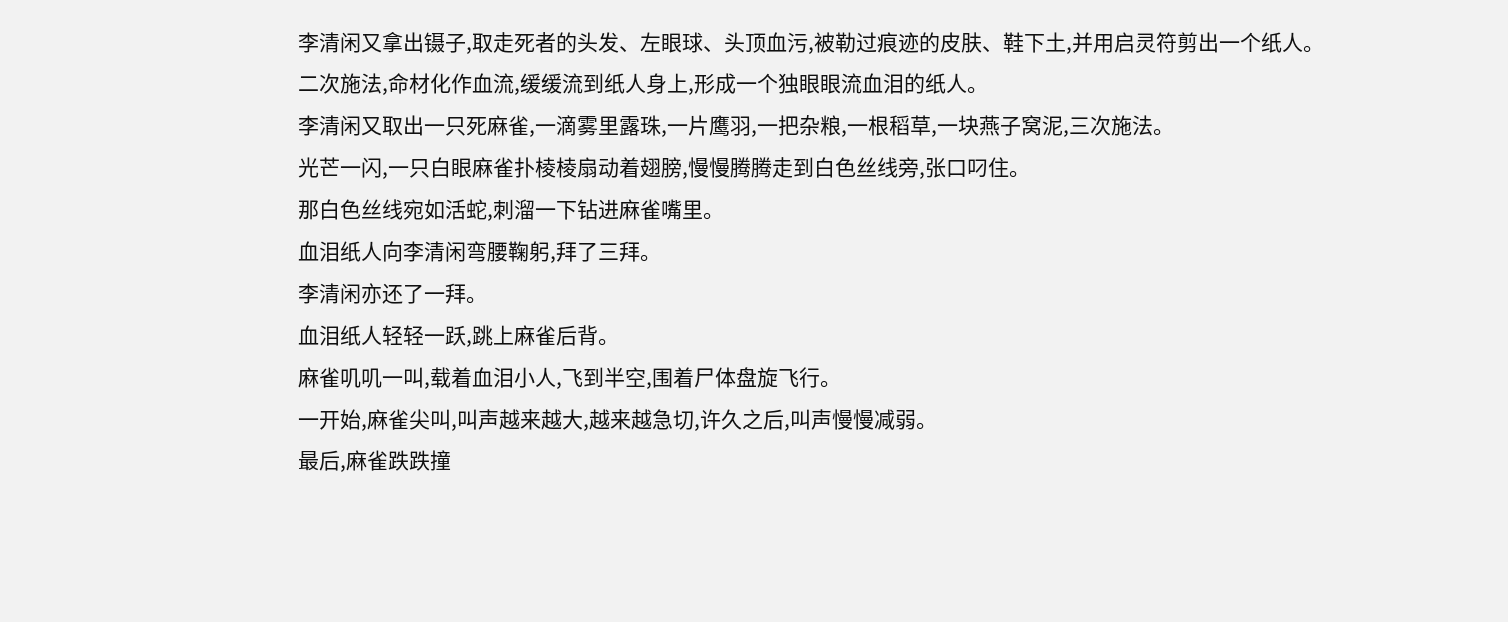李清闲又拿出镊子,取走死者的头发、左眼球、头顶血污,被勒过痕迹的皮肤、鞋下土,并用启灵符剪出一个纸人。
二次施法,命材化作血流,缓缓流到纸人身上,形成一个独眼眼流血泪的纸人。
李清闲又取出一只死麻雀,一滴雾里露珠,一片鹰羽,一把杂粮,一根稻草,一块燕子窝泥,三次施法。
光芒一闪,一只白眼麻雀扑棱棱扇动着翅膀,慢慢腾腾走到白色丝线旁,张口叼住。
那白色丝线宛如活蛇,刺溜一下钻进麻雀嘴里。
血泪纸人向李清闲弯腰鞠躬,拜了三拜。
李清闲亦还了一拜。
血泪纸人轻轻一跃,跳上麻雀后背。
麻雀叽叽一叫,载着血泪小人,飞到半空,围着尸体盘旋飞行。
一开始,麻雀尖叫,叫声越来越大,越来越急切,许久之后,叫声慢慢减弱。
最后,麻雀跌跌撞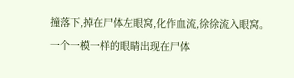撞落下,掉在尸体左眼窝,化作血流,徐徐流入眼窝。
一个一模一样的眼睛出现在尸体